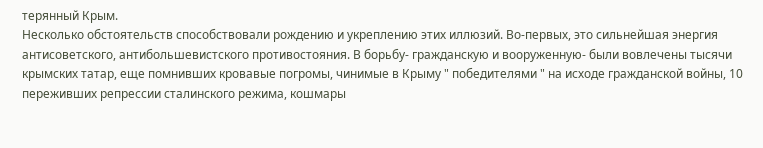терянный Крым.
Несколько обстоятельств способствовали рождению и укреплению этих иллюзий. Во-первых, это сильнейшая энергия антисоветского, антибольшевистского противостояния. В борьбу- гражданскую и вооруженную- были вовлечены тысячи крымских татар, еще помнивших кровавые погромы, чинимые в Крыму " победителями " на исходе гражданской войны, 10 переживших репрессии сталинского режима, кошмары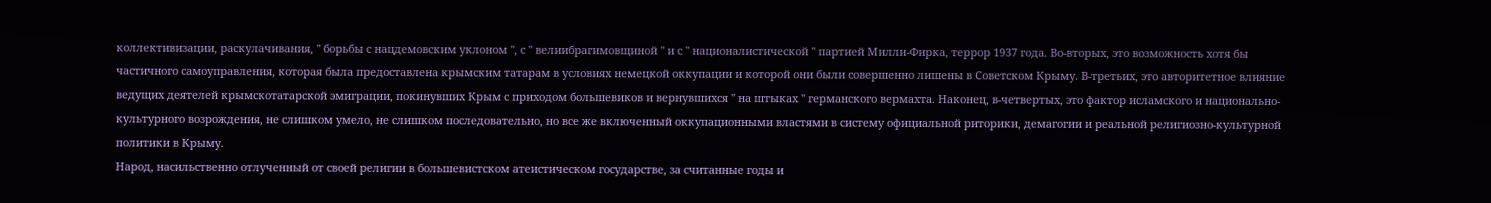коллективизации, раскулачивания, " борьбы с нацдемовским уклоном ", с " велиибрагимовщиной " и с " националистической " партией Милли-Фирка, террор 1937 года. Во-вторых, это возможность хотя бы частичного самоуправления, которая была предоставлена крымским татарам в условиях немецкой оккупации и которой они были совершенно лишены в Советском Крыму. В-третьих, это авторитетное влияние ведущих деятелей крымскотатарской эмиграции, покинувших Крым с приходом большевиков и вернувшихся " на штыках " германского вермахта. Наконец, в-четвертых, это фактор исламского и национально-культурного возрождения, не слишком умело, не слишком последовательно, но все же включенный оккупационными властями в систему официальной риторики, демагогии и реальной религиозно-культурной политики в Крыму.
Народ, насильственно отлученный от своей религии в большевистском атеистическом государстве, за считанные годы и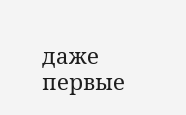даже первые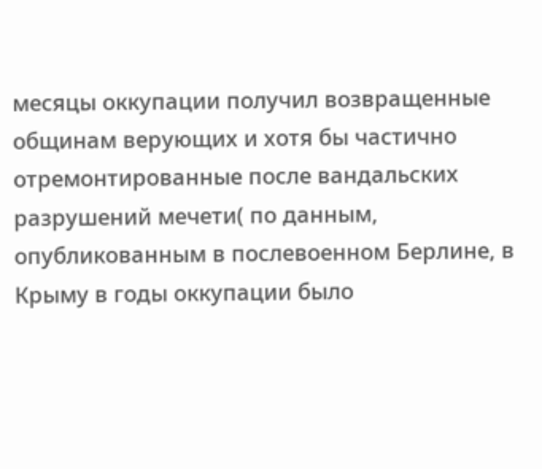месяцы оккупации получил возвращенные общинам верующих и хотя бы частично отремонтированные после вандальских разрушений мечети( по данным, опубликованным в послевоенном Берлине, в Крыму в годы оккупации было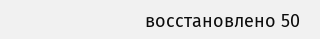восстановлено 50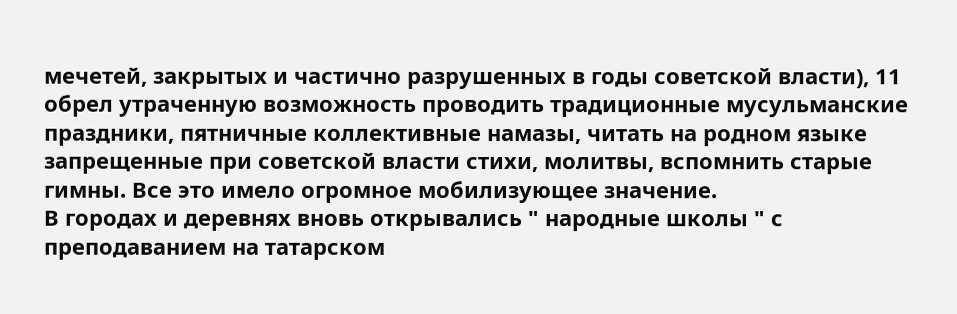мечетей, закрытых и частично разрушенных в годы советской власти), 11 обрел утраченную возможность проводить традиционные мусульманские праздники, пятничные коллективные намазы, читать на родном языке запрещенные при советской власти стихи, молитвы, вспомнить старые гимны. Все это имело огромное мобилизующее значение.
В городах и деревнях вновь открывались " народные школы " с преподаванием на татарском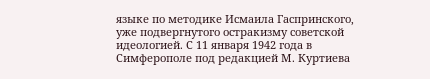языке по методике Исмаила Гаспринского, уже подвергнутого остракизму советской идеологией. С 11 января 1942 года в Симферополе под редакцией М. Куртиева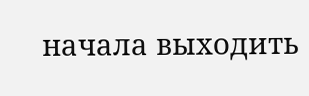начала выходить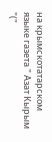на крымскотатарском языке газета " Азат Кырым "("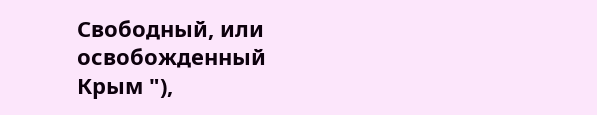Свободный, или освобожденный Крым "),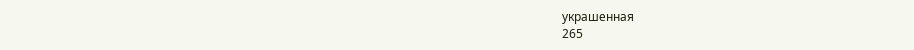украшенная
265